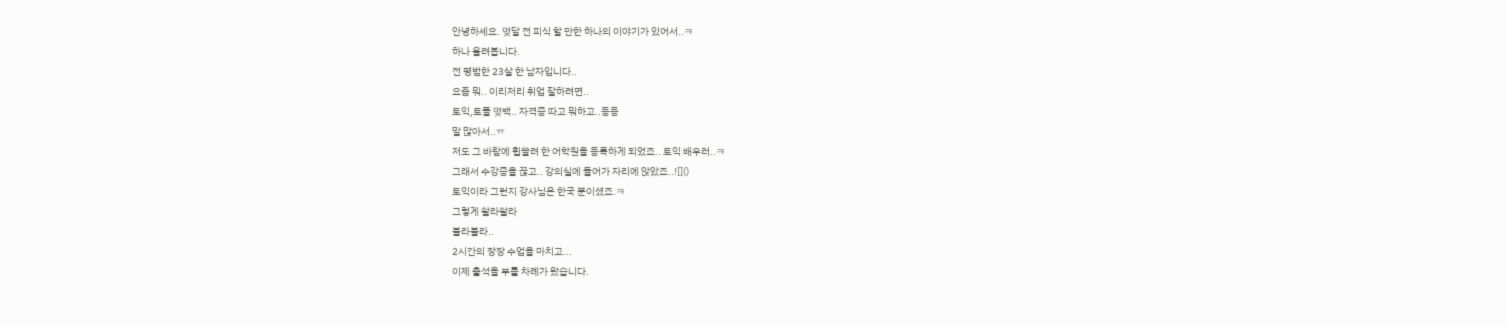안녕하세요. 몆달 전 피식 할 만한 하나의 이야기가 있어서..ㅋ
하나 올려봅니다.
전 평범한 23살 한 남자입니다..
요즘 뭐.. 이리저리 취업 잘하려면..
토익,토플 몆백.. 자격증 따고 뭐하고..등등
말 많아서..ㅠ
저도 그 바람에 휩쓸려 한 어학원을 등록하게 되었죠.. 토익 배우러..ㅋ
그래서 수강증을 끊고.. 강의실에 들어가 자리에 앉았죠..![]()
토익이라 그런지 강사님은 한국 분이셨죠.ㅋ
그렇게 솰라솰라
블라블라..
2시간의 장장 수업을 마치고...
이제 출석을 부를 차례가 왔습니다.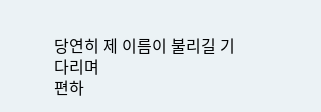당연히 제 이름이 불리길 기다리며
편하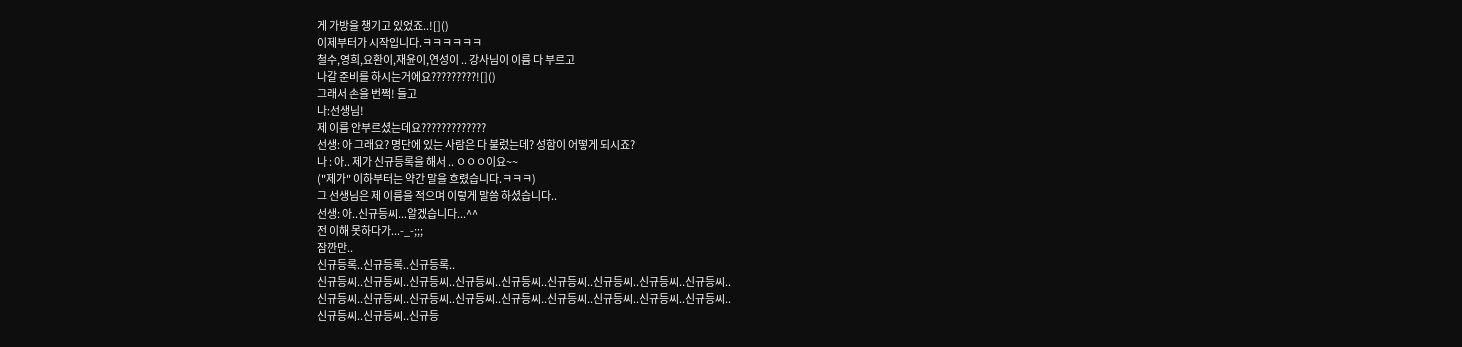게 가방을 챙기고 있었죠..![]()
이제부터가 시작입니다.ㅋㅋㅋㅋㅋㅋ
철수,영희,요환이,재윤이,연성이 .. 강사님이 이름 다 부르고
나갈 준비를 하시는거에요?????????![]()
그래서 손을 번쩍! 들고
나:선생님!
제 이름 안부르셨는데요?????????????
선생: 아 그래요? 명단에 있는 사람은 다 불렀는데? 성함이 어떻게 되시죠?
나 : 아.. 제가 신규등록을 해서 .. ㅇㅇㅇ이요~~
("제가" 이하부터는 약간 말을 흐렸습니다.ㅋㅋㅋ)
그 선생님은 제 이름을 적으며 이렇게 말씀 하셨습니다..
선생: 아..신규등씨...알겠습니다...^^
전 이해 못하다가...-_-;;;
잠깐만..
신규등록..신규등록..신규등록..
신규등씨..신규등씨..신규등씨..신규등씨..신규등씨..신규등씨..신규등씨..신규등씨..신규등씨..
신규등씨..신규등씨..신규등씨..신규등씨..신규등씨..신규등씨..신규등씨..신규등씨..신규등씨..
신규등씨..신규등씨..신규등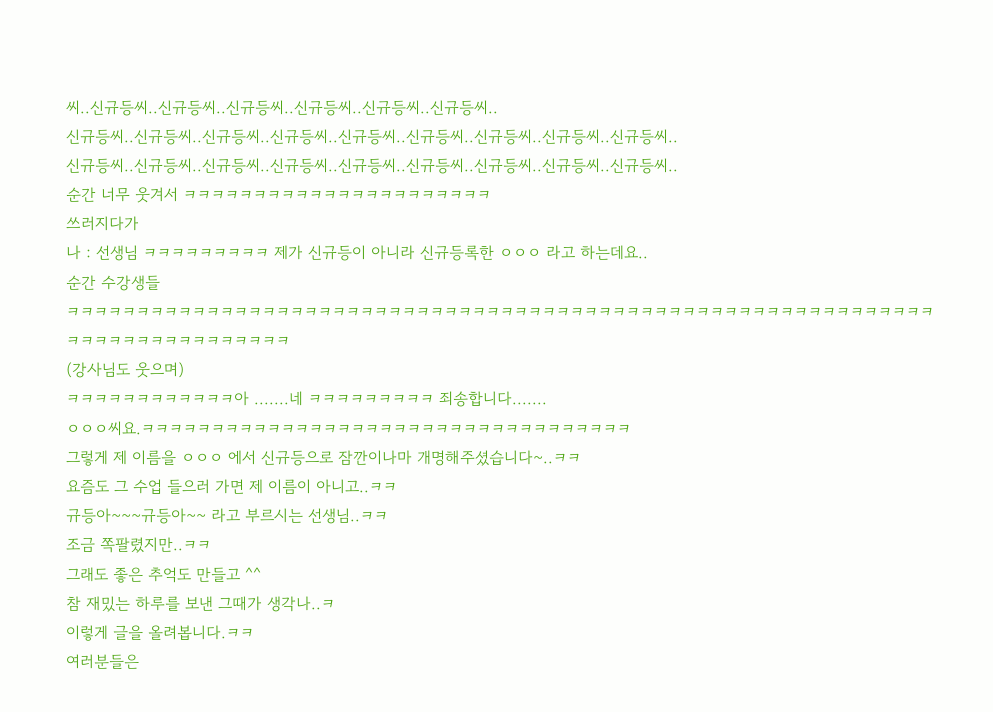씨..신규등씨..신규등씨..신규등씨..신규등씨..신규등씨..신규등씨..
신규등씨..신규등씨..신규등씨..신규등씨..신규등씨..신규등씨..신규등씨..신규등씨..신규등씨..
신규등씨..신규등씨..신규등씨..신규등씨..신규등씨..신규등씨..신규등씨..신규등씨..신규등씨..
순간 너무 웃겨서 ㅋㅋㅋㅋㅋㅋㅋㅋㅋㅋㅋㅋㅋㅋㅋㅋㅋㅋㅋㅋㅋㅋ
쓰러지다가
나 : 선생님 ㅋㅋㅋㅋㅋㅋㅋㅋㅋ 제가 신규등이 아니라 신규등록한 ㅇㅇㅇ 라고 하는데요..
순간 수강생들
ㅋㅋㅋㅋㅋㅋㅋㅋㅋㅋㅋㅋㅋㅋㅋㅋㅋㅋㅋㅋㅋㅋㅋㅋㅋㅋㅋㅋㅋㅋㅋㅋㅋㅋㅋㅋㅋㅋㅋㅋㅋㅋㅋㅋㅋㅋㅋㅋㅋㅋㅋㅋㅋㅋㅋㅋㅋㅋㅋㅋㅋㅋㅋㅋㅋㅋㅋㅋㅋㅋㅋㅋㅋㅋㅋㅋㅋㅋ
(강사님도 웃으며)
ㅋㅋㅋㅋㅋㅋㅋㅋㅋㅋㅋㅋ아 .......네 ㅋㅋㅋㅋㅋㅋㅋㅋㅋ 죄송합니다.......
ㅇㅇㅇ씨요.ㅋㅋㅋㅋㅋㅋㅋㅋㅋㅋㅋㅋㅋㅋㅋㅋㅋㅋㅋㅋㅋㅋㅋㅋㅋㅋㅋㅋㅋㅋㅋㅋㅋㅋㅋ
그렇게 제 이름을 ㅇㅇㅇ 에서 신규등으로 잠깐이나마 개명해주셨습니다~..ㅋㅋ
요즘도 그 수업 들으러 가면 제 이름이 아니고..ㅋㅋ
규등아~~~규등아~~ 라고 부르시는 선생님..ㅋㅋ
조금 쪽팔렸지만..ㅋㅋ
그래도 좋은 추억도 만들고 ^^
참 재밌는 하루를 보낸 그때가 생각나..ㅋ
이렇게 글을 올려봅니다.ㅋㅋ
여러분들은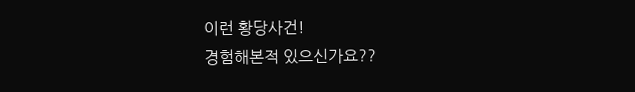이런 황당사건!
경험해본적 있으신가요??